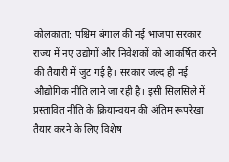कोलकाता: पश्चिम बंगाल की नई भाजपा सरकार राज्य में नए उद्योगों और निवेशकों को आकर्षित करने की तैयारी में जुट गई है। सरकार जल्द ही नई औद्योगिक नीति लाने जा रही है। इसी सिलसिले में प्रस्तावित नीति के क्रियान्वयन की अंतिम रूपरेखा तैयार करने के लिए विशेष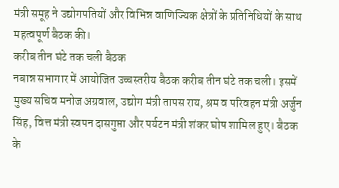मंत्री समूह ने उद्योगपतियों और विभिन्न वाणिज्यिक क्षेत्रों के प्रतिनिधियों के साथ महत्वपूर्ण बैठक की।
करीब तीन घंटे तक चली बैठक
नबान्न सभागार में आयोजित उच्चस्तरीय बैठक करीब तीन घंटे तक चली। इसमें मुख्य सचिव मनोज अग्रवाल, उद्योग मंत्री तापस राय, श्रम व परिवहन मंत्री अर्जुन सिंह, वित्त मंत्री स्वपन दासगुप्ता और पर्यटन मंत्री शंकर घोष शामिल हुए। बैठक के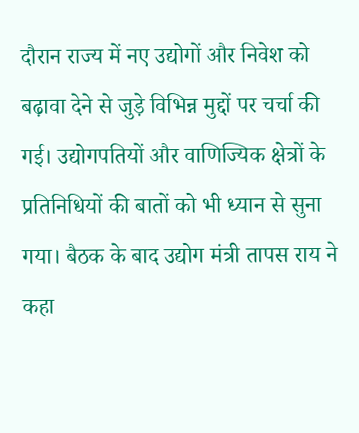दौरान राज्य में नए उद्योगों और निवेश को बढ़ावा देने से जुड़े विभिन्न मुद्दों पर चर्चा की गई। उद्योगपतियों और वाणिज्यिक क्षेत्रों के प्रतिनिधियों की बातों को भी ध्यान से सुना गया। बैठक के बाद उद्योग मंत्री तापस राय ने कहा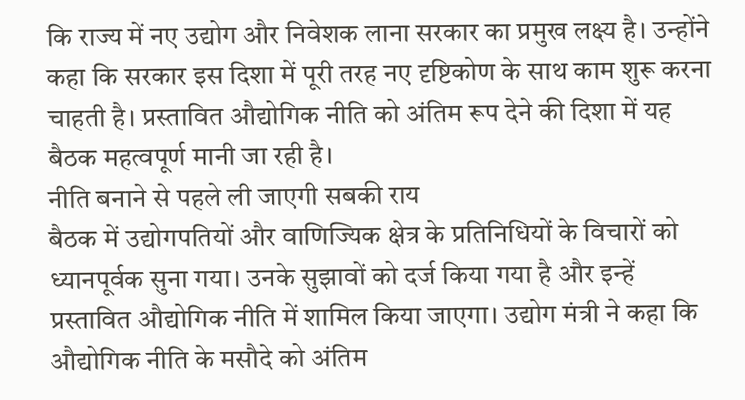कि राज्य में नए उद्योग और निवेशक लाना सरकार का प्रमुख लक्ष्य है। उन्होंने कहा कि सरकार इस दिशा में पूरी तरह नए दृष्टिकोण के साथ काम शुरू करना चाहती है। प्रस्तावित औद्योगिक नीति को अंतिम रूप देने की दिशा में यह बैठक महत्वपूर्ण मानी जा रही है।
नीति बनाने से पहले ली जाएगी सबकी राय
बैठक में उद्योगपतियों और वाणिज्यिक क्षेत्र के प्रतिनिधियों के विचारों को ध्यानपूर्वक सुना गया। उनके सुझावों को दर्ज किया गया है और इन्हें प्रस्तावित औद्योगिक नीति में शामिल किया जाएगा। उद्योग मंत्री ने कहा कि औद्योगिक नीति के मसौदे को अंतिम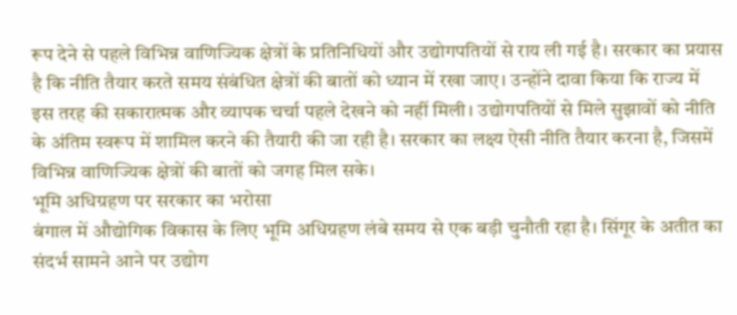रूप देने से पहले विभिन्न वाणिज्यिक क्षेत्रों के प्रतिनिधियों और उद्योगपतियों से राय ली गई है। सरकार का प्रयास है कि नीति तैयार करते समय संबंधित क्षेत्रों की बातों को ध्यान में रखा जाए। उन्होंने दावा किया कि राज्य में इस तरह की सकारात्मक और व्यापक चर्चा पहले देखने को नहीं मिली। उद्योगपतियों से मिले सुझावों को नीति के अंतिम स्वरूप में शामिल करने की तैयारी की जा रही है। सरकार का लक्ष्य ऐसी नीति तैयार करना है, जिसमें विभिन्न वाणिज्यिक क्षेत्रों की बातों को जगह मिल सके।
भूमि अधिग्रहण पर सरकार का भरोसा
बंगाल में औद्योगिक विकास के लिए भूमि अधिग्रहण लंबे समय से एक बड़ी चुनौती रहा है। सिंगूर के अतीत का संदर्भ सामने आने पर उद्योग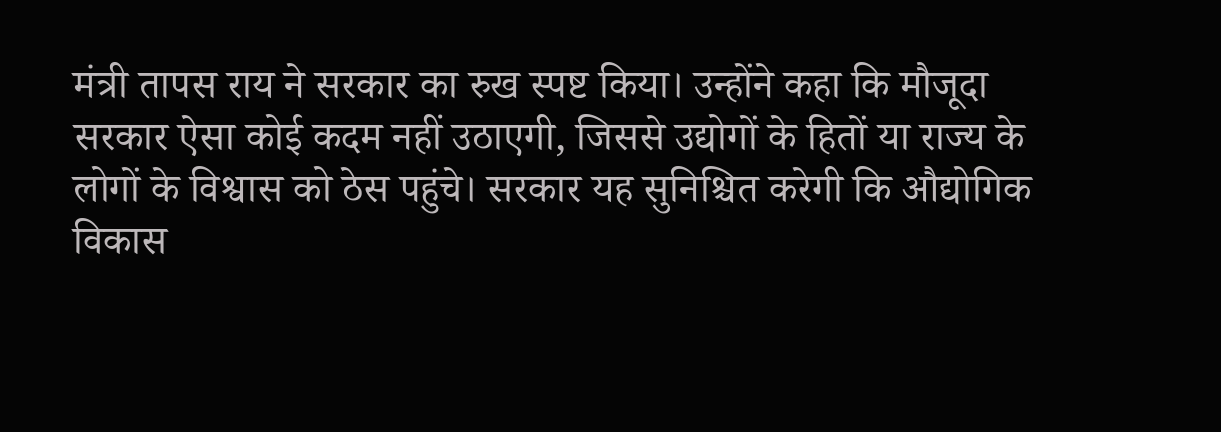मंत्री तापस राय ने सरकार का रुख स्पष्ट किया। उन्होंने कहा कि मौजूदा सरकार ऐसा कोई कदम नहीं उठाएगी, जिससे उद्योगों के हितों या राज्य के लोगों के विश्वास को ठेस पहुंचे। सरकार यह सुनिश्चित करेगी कि औद्योगिक विकास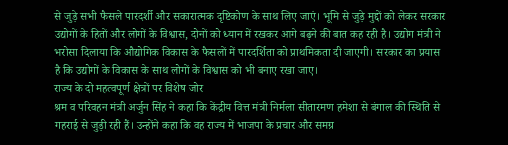से जुड़े सभी फैसले पारदर्शी और सकारात्मक दृष्टिकोण के साथ लिए जाएं। भूमि से जुड़े मुद्दों को लेकर सरकार उद्योगों के हितों और लोगों के विश्वास, दोनों को ध्यान में रखकर आगे बढ़ने की बात कह रही है। उद्योग मंत्री ने भरोसा दिलाया कि औद्योगिक विकास के फैसलों में पारदर्शिता को प्राथमिकता दी जाएगी। सरकार का प्रयास है कि उद्योगों के विकास के साथ लोगों के विश्वास को भी बनाए रखा जाए।
राज्य के दो महत्वपूर्ण क्षेत्रों पर विशेष जोर
श्रम व परिवहन मंत्री अर्जुन सिंह ने कहा कि केंद्रीय वित्त मंत्री निर्मला सीतारमण हमेशा से बंगाल की स्थिति से गहराई से जुड़ी रही हैं। उन्होंने कहा कि वह राज्य में भाजपा के प्रचार और समग्र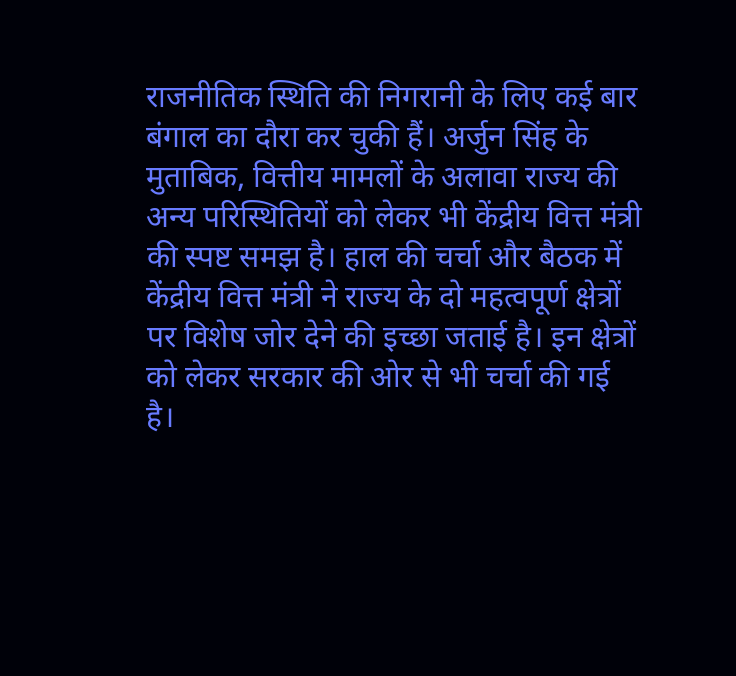राजनीतिक स्थिति की निगरानी के लिए कई बार बंगाल का दौरा कर चुकी हैं। अर्जुन सिंह के मुताबिक, वित्तीय मामलों के अलावा राज्य की अन्य परिस्थितियों को लेकर भी केंद्रीय वित्त मंत्री की स्पष्ट समझ है। हाल की चर्चा और बैठक में केंद्रीय वित्त मंत्री ने राज्य के दो महत्वपूर्ण क्षेत्रों पर विशेष जोर देने की इच्छा जताई है। इन क्षेत्रों को लेकर सरकार की ओर से भी चर्चा की गई है।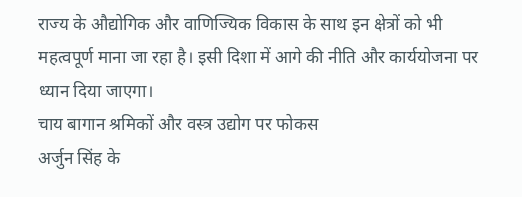राज्य के औद्योगिक और वाणिज्यिक विकास के साथ इन क्षेत्रों को भी महत्वपूर्ण माना जा रहा है। इसी दिशा में आगे की नीति और कार्ययोजना पर ध्यान दिया जाएगा।
चाय बागान श्रमिकों और वस्त्र उद्योग पर फोकस
अर्जुन सिंह के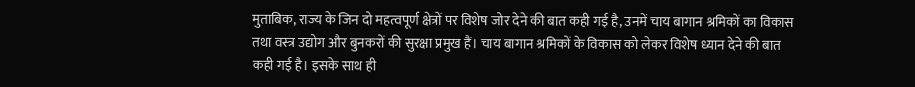मुताबिक, राज्य के जिन दो महत्वपूर्ण क्षेत्रों पर विशेष जोर देने की बात कही गई है, उनमें चाय बागान श्रमिकों का विकास तथा वस्त्र उद्योग और बुनकरों की सुरक्षा प्रमुख हैं। चाय बागान श्रमिकों के विकास को लेकर विशेष ध्यान देने की बात कही गई है। इसके साथ ही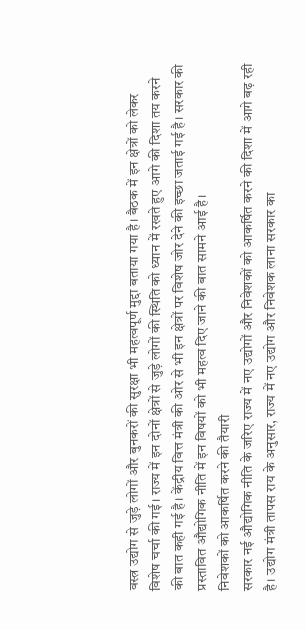वस्त्र उद्योग से जुड़े लोगों और बुनकरों की सुरक्षा भी महत्वपूर्ण मुद्दा बताया गया है। बैठक में इन क्षेत्रों को लेकर विशेष चर्चा की गई। राज्य में इन दोनों क्षेत्रों से जुड़े लोगों की स्थिति को ध्यान में रखते हुए आगे की दिशा तय करने की बात कही गई है। केंद्रीय वित्त मंत्री की ओर से भी इन क्षेत्रों पर विशेष जोर देने की इच्छा जताई गई है। सरकार की प्रस्तावित औद्योगिक नीति में इन विषयों को भी महत्व दिए जाने की बात सामने आई है।
निवेशकों को आकर्षित करने की तैयारी
सरकार नई औद्योगिक नीति के जरिए राज्य में नए उद्योगों और निवेशकों को आकर्षित करने की दिशा में आगे बढ़ रही है। उद्योग मंत्री तापस राय के अनुसार, राज्य में नए उद्योग और निवेशक लाना सरकार का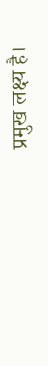प्रमुख लक्ष्य है।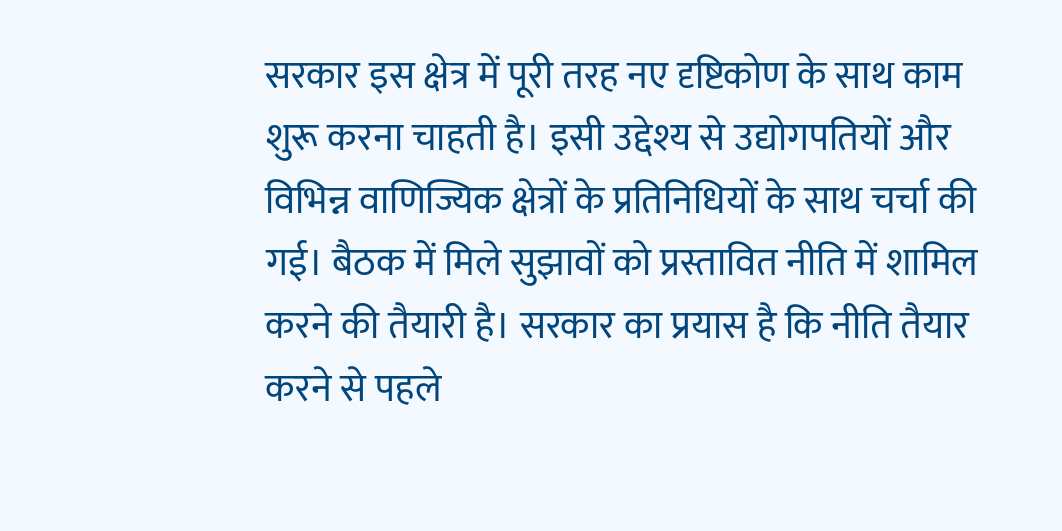सरकार इस क्षेत्र में पूरी तरह नए दृष्टिकोण के साथ काम शुरू करना चाहती है। इसी उद्देश्य से उद्योगपतियों और विभिन्न वाणिज्यिक क्षेत्रों के प्रतिनिधियों के साथ चर्चा की गई। बैठक में मिले सुझावों को प्रस्तावित नीति में शामिल करने की तैयारी है। सरकार का प्रयास है कि नीति तैयार करने से पहले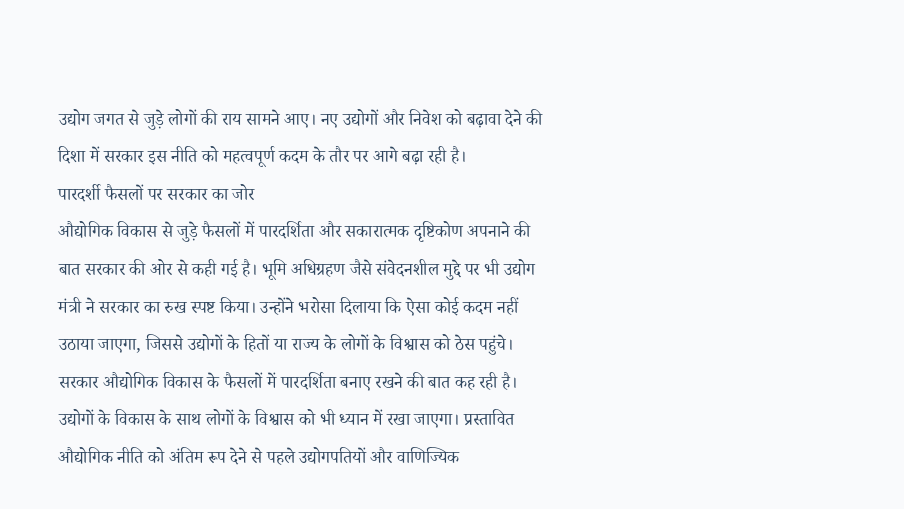उद्योग जगत से जुड़े लोगों की राय सामने आए। नए उद्योगों और निवेश को बढ़ावा देने की दिशा में सरकार इस नीति को महत्वपूर्ण कदम के तौर पर आगे बढ़ा रही है।
पारदर्शी फैसलों पर सरकार का जोर
औद्योगिक विकास से जुड़े फैसलों में पारदर्शिता और सकारात्मक दृष्टिकोण अपनाने की बात सरकार की ओर से कही गई है। भूमि अधिग्रहण जैसे संवेदनशील मुद्दे पर भी उद्योग मंत्री ने सरकार का रुख स्पष्ट किया। उन्होंने भरोसा दिलाया कि ऐसा कोई कदम नहीं उठाया जाएगा, जिससे उद्योगों के हितों या राज्य के लोगों के विश्वास को ठेस पहुंचे। सरकार औद्योगिक विकास के फैसलों में पारदर्शिता बनाए रखने की बात कह रही है। उद्योगों के विकास के साथ लोगों के विश्वास को भी ध्यान में रखा जाएगा। प्रस्तावित औद्योगिक नीति को अंतिम रूप देने से पहले उद्योगपतियों और वाणिज्यिक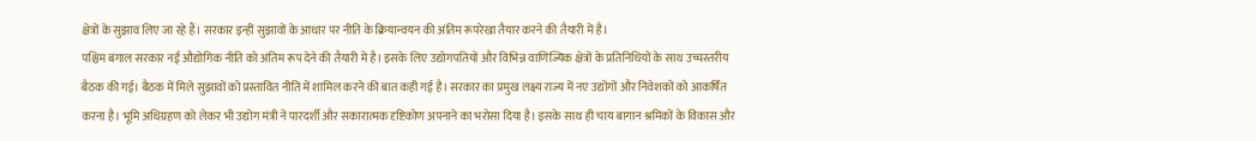क्षेत्रों के सुझाव लिए जा रहे हैं। सरकार इन्हीं सुझावों के आधार पर नीति के क्रियान्वयन की अंतिम रूपरेखा तैयार करने की तैयारी में है।
पश्चिम बंगाल सरकार नई औद्योगिक नीति को अंतिम रूप देने की तैयारी में है। इसके लिए उद्योगपतियों और विभिन्न वाणिज्यिक क्षेत्रों के प्रतिनिधियों के साथ उच्चस्तरीय बैठक की गई। बैठक में मिले सुझावों को प्रस्तावित नीति में शामिल करने की बात कही गई है। सरकार का प्रमुख लक्ष्य राज्य में नए उद्योगों और निवेशकों को आकर्षित करना है। भूमि अधिग्रहण को लेकर भी उद्योग मंत्री ने पारदर्शी और सकारात्मक दृष्टिकोण अपनाने का भरोसा दिया है। इसके साथ ही चाय बागान श्रमिकों के विकास और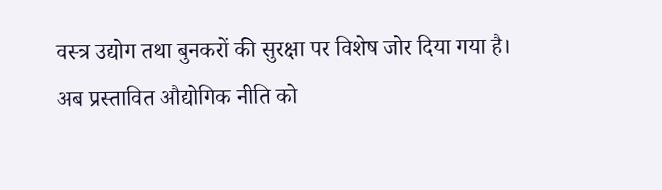वस्त्र उद्योग तथा बुनकरों की सुरक्षा पर विशेष जोर दिया गया है। अब प्रस्तावित औद्योगिक नीति को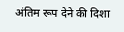अंतिम रूप देने की दिशा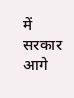में सरकार आगे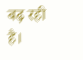बढ़ रही है।